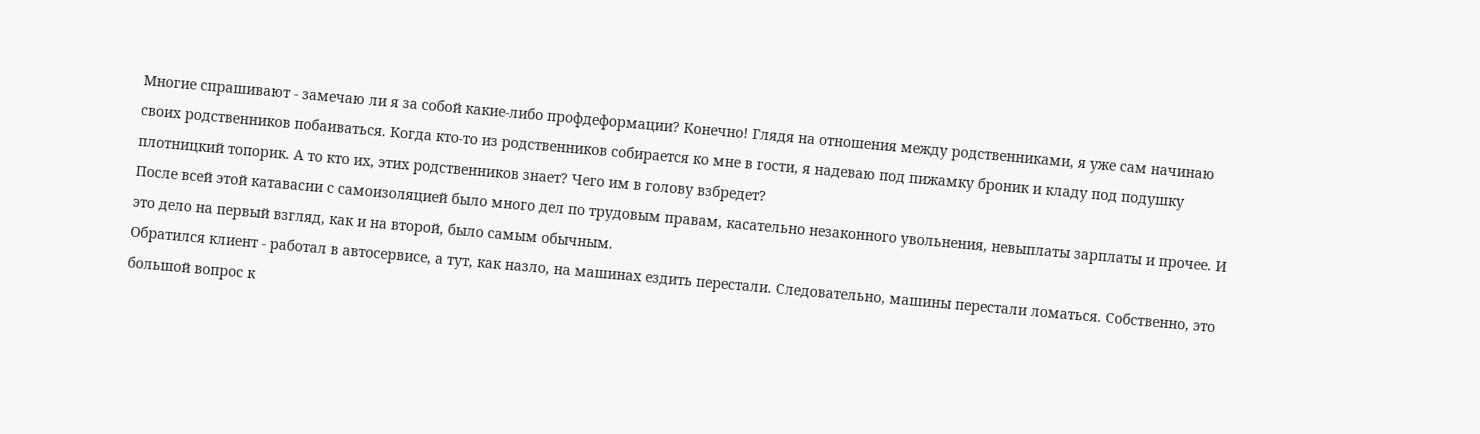Многие спрашивают - замечаю ли я за собой какие-либо профдеформации? Конечно! Глядя на отношения между родственниками, я уже сам начинаю своих родственников побаиваться. Когда кто-то из родственников собирается ко мне в гости, я надеваю под пижамку броник и кладу под подушку плотницкий топорик. А то кто их, этих родственников знает? Чего им в голову взбредет?
После всей этой катавасии с самоизоляцией было много дел по трудовым правам, касательно незаконного увольнения, невыплаты зарплаты и прочее. И это дело на первый взгляд, как и на второй, было самым обычным.
Обратился клиент - работал в автосервисе, а тут, как назло, на машинах ездить перестали. Следовательно, машины перестали ломаться. Собственно, это большой вопрос к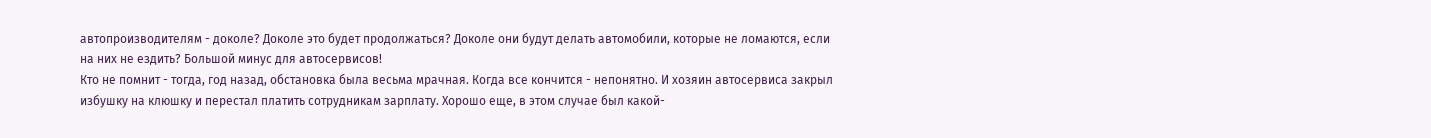автопроизводителям - доколе? Доколе это будет продолжаться? Доколе они будут делать автомобили, которые не ломаются, если на них не ездить? Большой минус для автосервисов!
Кто не помнит - тогда, год назад, обстановка была весьма мрачная. Когда все кончится - непонятно. И хозяин автосервиса закрыл избушку на клюшку и перестал платить сотрудникам зарплату. Хорошо еще, в этом случае был какой-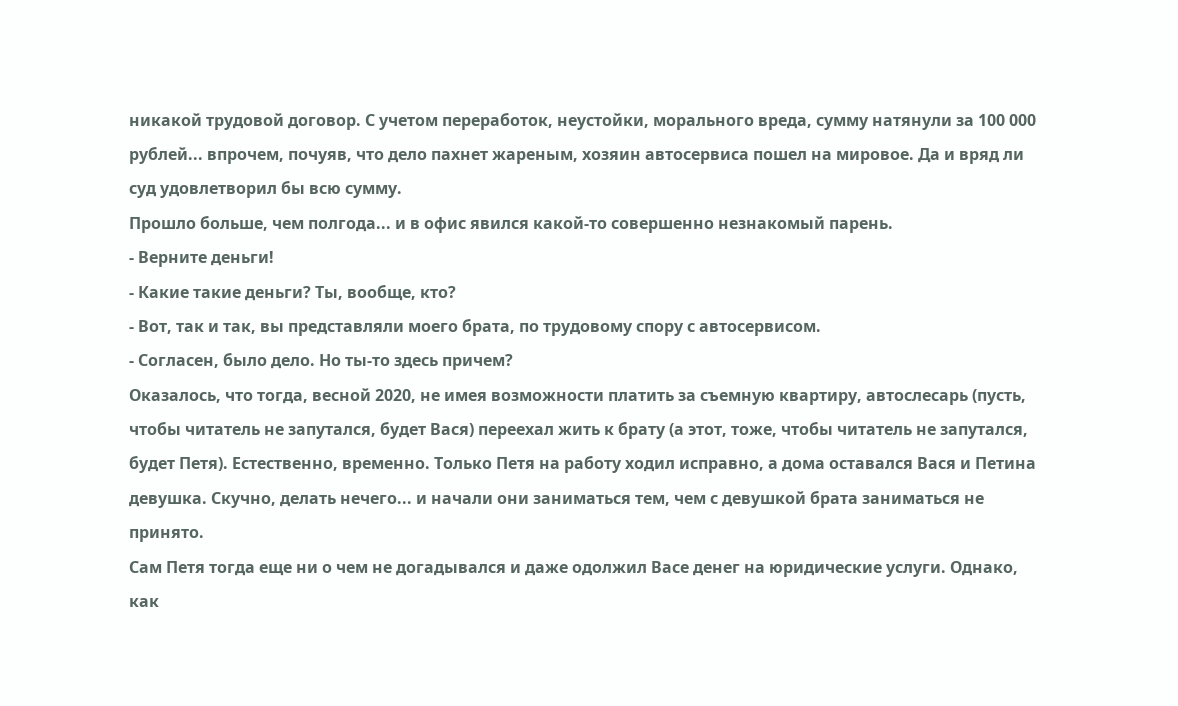никакой трудовой договор. С учетом переработок, неустойки, морального вреда, сумму натянули за 100 000 рублей... впрочем, почуяв, что дело пахнет жареным, хозяин автосервиса пошел на мировое. Да и вряд ли суд удовлетворил бы всю сумму.
Прошло больше, чем полгода... и в офис явился какой-то совершенно незнакомый парень.
- Верните деньги!
- Какие такие деньги? Ты, вообще, кто?
- Вот, так и так, вы представляли моего брата, по трудовому спору с автосервисом.
- Согласен, было дело. Но ты-то здесь причем?
Оказалось, что тогда, весной 2020, не имея возможности платить за съемную квартиру, автослесарь (пусть, чтобы читатель не запутался, будет Вася) переехал жить к брату (а этот, тоже, чтобы читатель не запутался, будет Петя). Естественно, временно. Только Петя на работу ходил исправно, а дома оставался Вася и Петина девушка. Скучно, делать нечего... и начали они заниматься тем, чем с девушкой брата заниматься не принято.
Сам Петя тогда еще ни о чем не догадывался и даже одолжил Васе денег на юридические услуги. Однако, как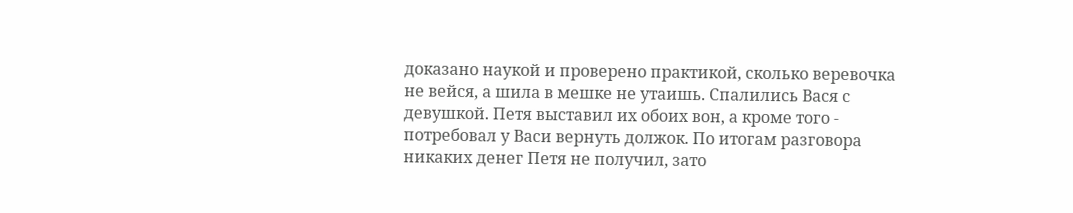доказано наукой и проверено практикой, сколько веревочка не вейся, а шила в мешке не утаишь. Спалились Вася с девушкой. Петя выставил их обоих вон, а кроме того - потребовал у Васи вернуть должок. По итогам разговора никаких денег Петя не получил, зато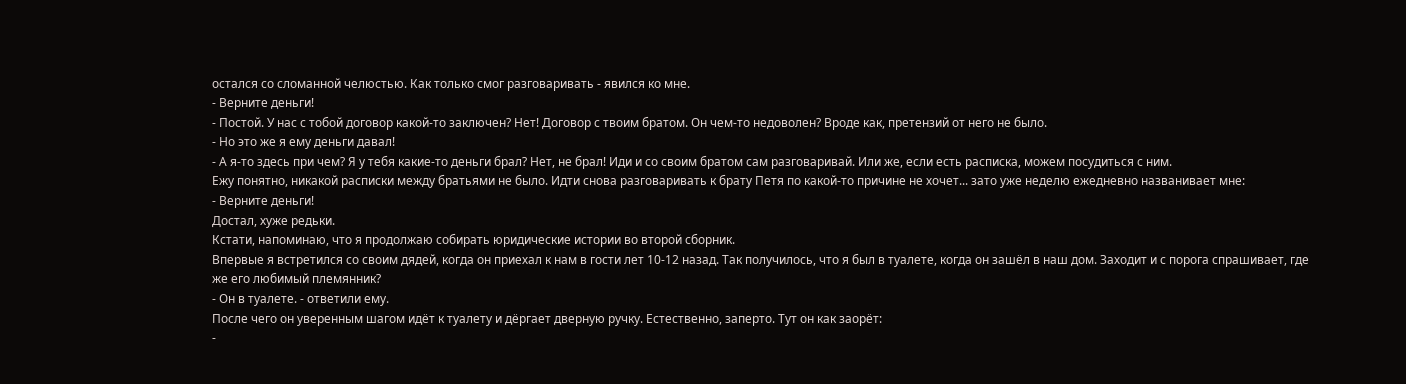остался со сломанной челюстью. Как только смог разговаривать - явился ко мне.
- Верните деньги!
- Постой. У нас с тобой договор какой-то заключен? Нет! Договор с твоим братом. Он чем-то недоволен? Вроде как, претензий от него не было.
- Но это же я ему деньги давал!
- А я-то здесь при чем? Я у тебя какие-то деньги брал? Нет, не брал! Иди и со своим братом сам разговаривай. Или же, если есть расписка, можем посудиться с ним.
Ежу понятно, никакой расписки между братьями не было. Идти снова разговаривать к брату Петя по какой-то причине не хочет... зато уже неделю ежедневно названивает мне:
- Верните деньги!
Достал, хуже редьки.
Кстати, напоминаю, что я продолжаю собирать юридические истории во второй сборник.
Впервые я встретился со своим дядей, когда он приехал к нам в гости лет 10-12 назад. Так получилось, что я был в туалете, когда он зашёл в наш дом. Заходит и с порога спрашивает, где же его любимый племянник?
- Он в туалете. - ответили ему.
После чего он уверенным шагом идёт к туалету и дёргает дверную ручку. Естественно, заперто. Тут он как заорёт:
-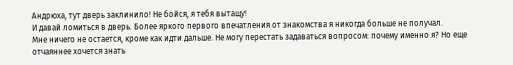Андрюха, тут дверь заклинило! Не бойся, я тебя вытащу!
И давай ломиться в дверь. Более яркого первого впечатления от знакомства я никогда больше не получал.
Мне ничего не остается, кроме как идти дальше. Не могу перестать задаваться вопросом: почему именно я? Но еще отчаяннее хочется знать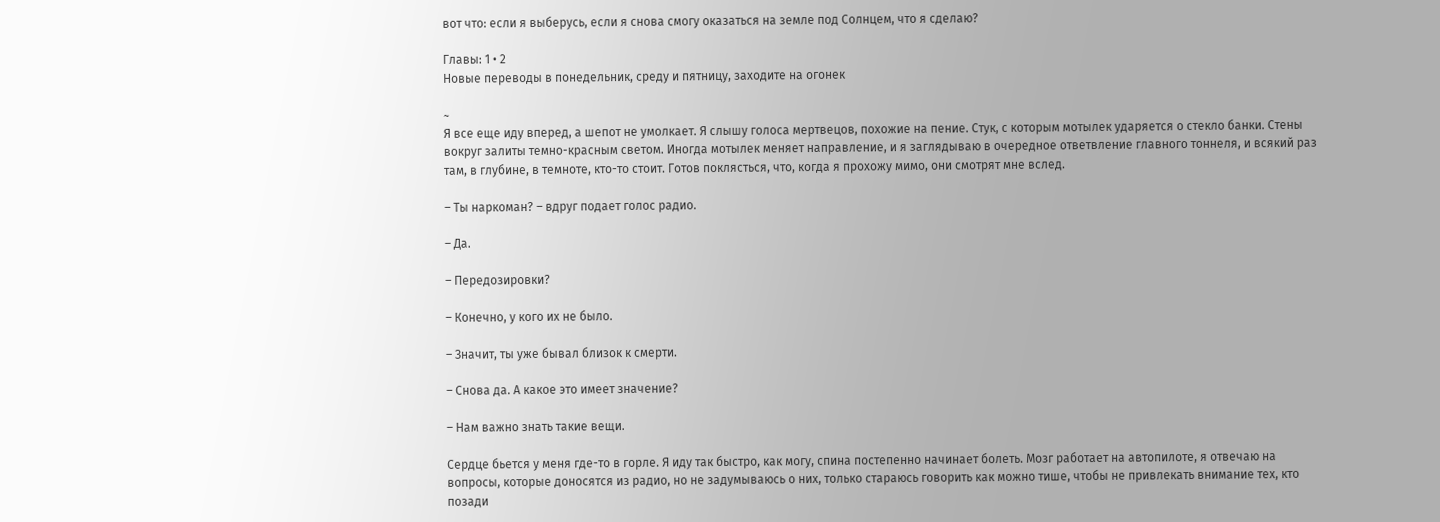вот что: если я выберусь, если я снова смогу оказаться на земле под Солнцем, что я сделаю?

Главы: 1 • 2
Новые переводы в понедельник, среду и пятницу, заходите на огонек

~
Я все еще иду вперед, а шепот не умолкает. Я слышу голоса мертвецов, похожие на пение. Стук, с которым мотылек ударяется о стекло банки. Стены вокруг залиты темно-красным светом. Иногда мотылек меняет направление, и я заглядываю в очередное ответвление главного тоннеля, и всякий раз там, в глубине, в темноте, кто-то стоит. Готов поклясться, что, когда я прохожу мимо, они смотрят мне вслед.

– Ты наркоман? – вдруг подает голос радио.

– Да.

– Передозировки?

– Конечно, у кого их не было.

– Значит, ты уже бывал близок к смерти.

– Снова да. А какое это имеет значение?

– Нам важно знать такие вещи.

Сердце бьется у меня где-то в горле. Я иду так быстро, как могу, спина постепенно начинает болеть. Мозг работает на автопилоте, я отвечаю на вопросы, которые доносятся из радио, но не задумываюсь о них, только стараюсь говорить как можно тише, чтобы не привлекать внимание тех, кто позади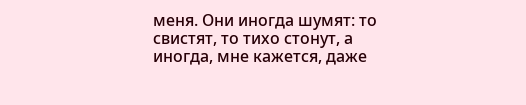меня. Они иногда шумят: то свистят, то тихо стонут, а иногда, мне кажется, даже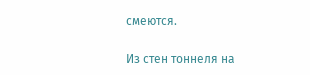смеются.

Из стен тоннеля на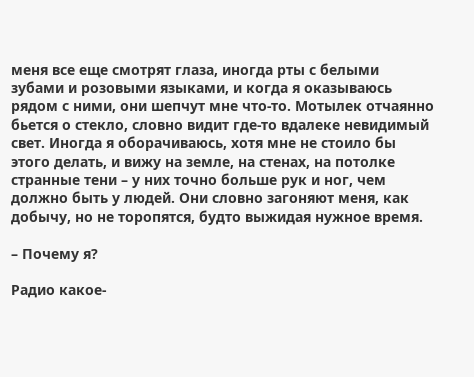меня все еще смотрят глаза, иногда рты с белыми зубами и розовыми языками, и когда я оказываюсь рядом с ними, они шепчут мне что-то. Мотылек отчаянно бьется о стекло, словно видит где-то вдалеке невидимый свет. Иногда я оборачиваюсь, хотя мне не стоило бы этого делать, и вижу на земле, на стенах, на потолке странные тени – у них точно больше рук и ног, чем должно быть у людей. Они словно загоняют меня, как добычу, но не торопятся, будто выжидая нужное время.

– Почему я?

Радио какое-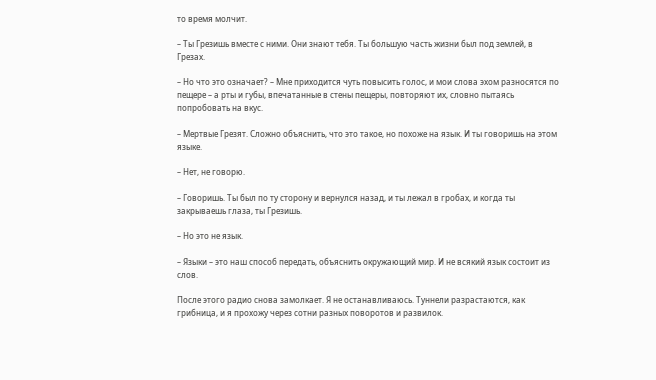то время молчит.

– Ты Грезишь вместе с ними. Они знают тебя. Ты большую часть жизни был под землей, в Грезах.

– Но что это означает? – Мне приходится чуть повысить голос, и мои слова эхом разносятся по пещере – а рты и губы, впечатанные в стены пещеры, повторяют их, словно пытаясь попробовать на вкус.

– Мертвые Грезят. Сложно объяснить, что это такое, но похоже на язык. И ты говоришь на этом языке.

– Нет, не говорю.

– Говоришь. Ты был по ту сторону и вернулся назад, и ты лежал в гробах, и когда ты закрываешь глаза, ты Грезишь.

– Но это не язык.

– Языки – это наш способ передать, объяснить окружающий мир. И не всякий язык состоит из слов.

После этого радио снова замолкает. Я не останавливаюсь. Туннели разрастаются, как грибница, и я прохожу через сотни разных поворотов и развилок.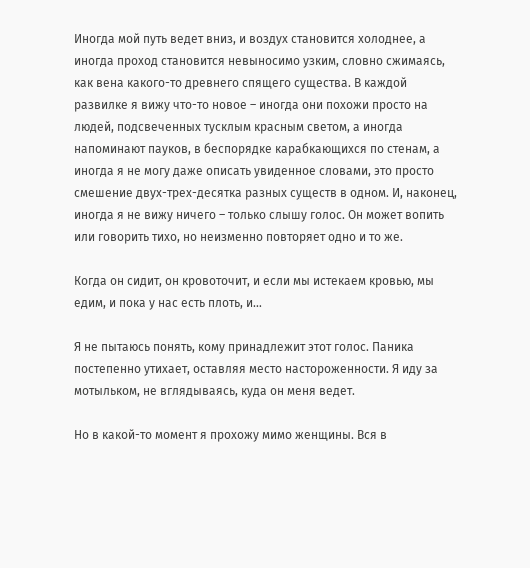Иногда мой путь ведет вниз, и воздух становится холоднее, а иногда проход становится невыносимо узким, словно сжимаясь, как вена какого-то древнего спящего существа. В каждой развилке я вижу что-то новое – иногда они похожи просто на людей, подсвеченных тусклым красным светом, а иногда напоминают пауков, в беспорядке карабкающихся по стенам, а иногда я не могу даже описать увиденное словами, это просто смешение двух-трех-десятка разных существ в одном. И, наконец, иногда я не вижу ничего – только слышу голос. Он может вопить или говорить тихо, но неизменно повторяет одно и то же.

Когда он сидит, он кровоточит, и если мы истекаем кровью, мы едим, и пока у нас есть плоть, и…

Я не пытаюсь понять, кому принадлежит этот голос. Паника постепенно утихает, оставляя место настороженности. Я иду за мотыльком, не вглядываясь, куда он меня ведет.

Но в какой-то момент я прохожу мимо женщины. Вся в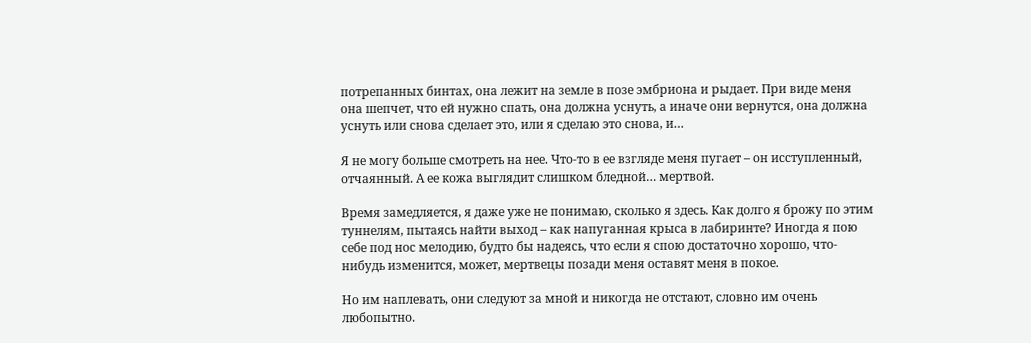потрепанных бинтах, она лежит на земле в позе эмбриона и рыдает. При виде меня она шепчет, что ей нужно спать, она должна уснуть, а иначе они вернутся, она должна уснуть или снова сделает это, или я сделаю это снова, и…

Я не могу больше смотреть на нее. Что-то в ее взгляде меня пугает – он исступленный, отчаянный. А ее кожа выглядит слишком бледной… мертвой.

Время замедляется, я даже уже не понимаю, сколько я здесь. Как долго я брожу по этим туннелям, пытаясь найти выход – как напуганная крыса в лабиринте? Иногда я пою себе под нос мелодию, будто бы надеясь, что если я спою достаточно хорошо, что-нибудь изменится, может, мертвецы позади меня оставят меня в покое.

Но им наплевать, они следуют за мной и никогда не отстают, словно им очень любопытно.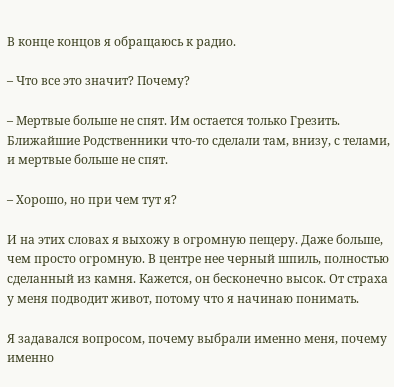В конце концов я обращаюсь к радио.

– Что все это значит? Почему?

– Мертвые больше не спят. Им остается только Грезить. Ближайшие Родственники что-то сделали там, внизу, с телами, и мертвые больше не спят.

– Хорошо, но при чем тут я?

И на этих словах я выхожу в огромную пещеру. Даже больше, чем просто огромную. В центре нее черный шпиль, полностью сделанный из камня. Кажется, он бесконечно высок. От страха у меня подводит живот, потому что я начинаю понимать.

Я задавался вопросом, почему выбрали именно меня, почему именно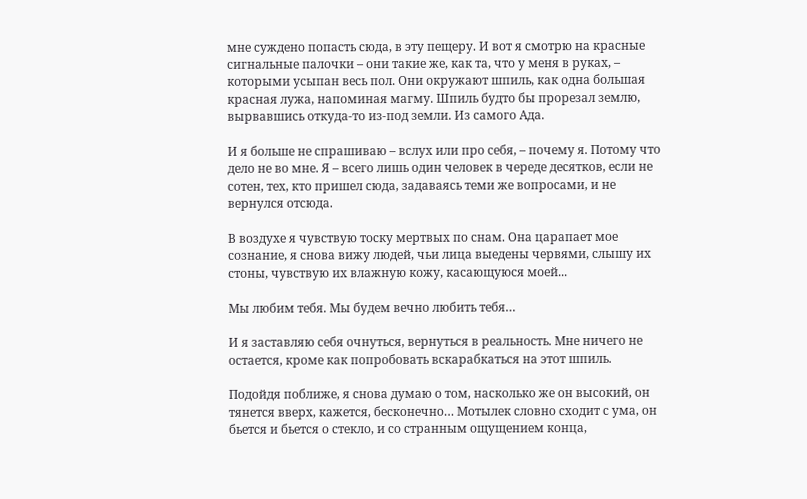мне суждено попасть сюда, в эту пещеру. И вот я смотрю на красные сигнальные палочки – они такие же, как та, что у меня в руках, – которыми усыпан весь пол. Они окружают шпиль, как одна большая красная лужа, напоминая магму. Шпиль будто бы прорезал землю, вырвавшись откуда-то из-под земли. Из самого Ада.

И я больше не спрашиваю – вслух или про себя, – почему я. Потому что дело не во мне. Я – всего лишь один человек в череде десятков, если не сотен, тех, кто пришел сюда, задаваясь теми же вопросами, и не вернулся отсюда.

В воздухе я чувствую тоску мертвых по снам. Она царапает мое сознание, я снова вижу людей, чьи лица выедены червями, слышу их стоны, чувствую их влажную кожу, касающуюся моей...

Мы любим тебя. Мы будем вечно любить тебя…

И я заставляю себя очнуться, вернуться в реальность. Мне ничего не остается, кроме как попробовать вскарабкаться на этот шпиль.

Подойдя поближе, я снова думаю о том, насколько же он высокий, он тянется вверх, кажется, бесконечно… Мотылек словно сходит с ума, он бьется и бьется о стекло, и со странным ощущением конца,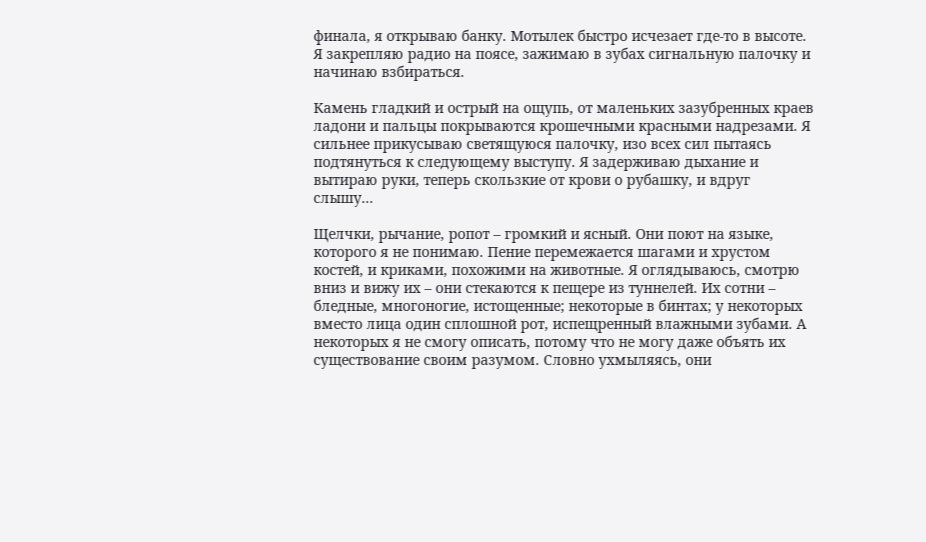финала, я открываю банку. Мотылек быстро исчезает где-то в высоте. Я закрепляю радио на поясе, зажимаю в зубах сигнальную палочку и начинаю взбираться.

Камень гладкий и острый на ощупь, от маленьких зазубренных краев ладони и пальцы покрываются крошечными красными надрезами. Я сильнее прикусываю светящуюся палочку, изо всех сил пытаясь подтянуться к следующему выступу. Я задерживаю дыхание и вытираю руки, теперь скользкие от крови о рубашку, и вдруг слышу...

Щелчки, рычание, ропот – громкий и ясный. Они поют на языке, которого я не понимаю. Пение перемежается шагами и хрустом костей, и криками, похожими на животные. Я оглядываюсь, смотрю вниз и вижу их – они стекаются к пещере из туннелей. Их сотни – бледные, многоногие, истощенные; некоторые в бинтах; у некоторых вместо лица один сплошной рот, испещренный влажными зубами. А некоторых я не смогу описать, потому что не могу даже объять их существование своим разумом. Словно ухмыляясь, они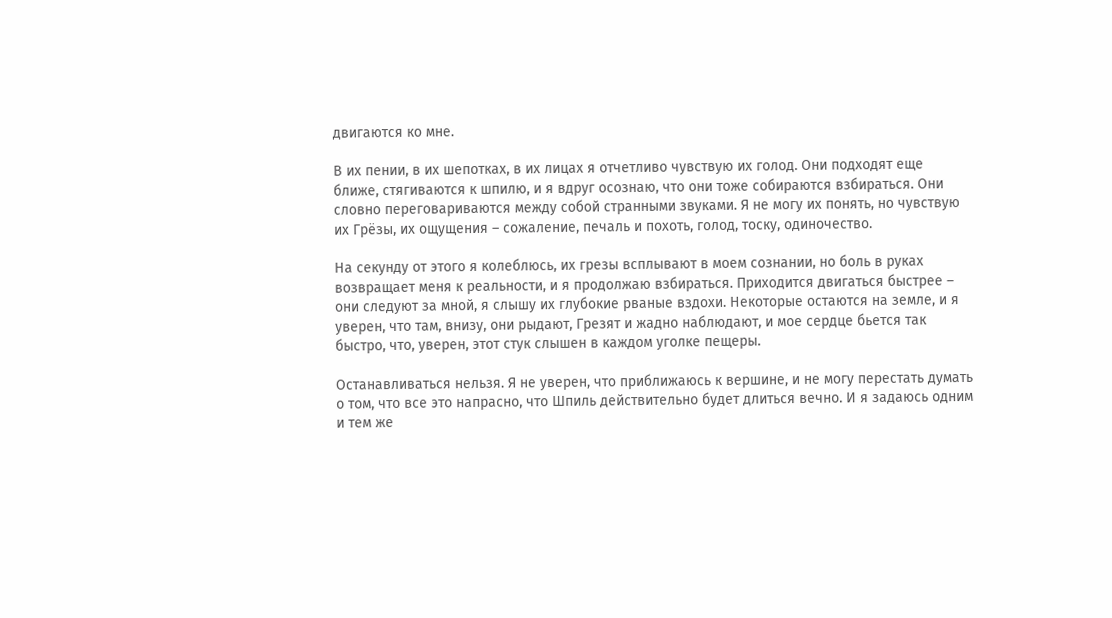двигаются ко мне.

В их пении, в их шепотках, в их лицах я отчетливо чувствую их голод. Они подходят еще ближе, стягиваются к шпилю, и я вдруг осознаю, что они тоже собираются взбираться. Они словно переговариваются между собой странными звуками. Я не могу их понять, но чувствую их Грёзы, их ощущения – сожаление, печаль и похоть, голод, тоску, одиночество.

На секунду от этого я колеблюсь, их грезы всплывают в моем сознании, но боль в руках возвращает меня к реальности, и я продолжаю взбираться. Приходится двигаться быстрее – они следуют за мной, я слышу их глубокие рваные вздохи. Некоторые остаются на земле, и я уверен, что там, внизу, они рыдают, Грезят и жадно наблюдают, и мое сердце бьется так быстро, что, уверен, этот стук слышен в каждом уголке пещеры.

Останавливаться нельзя. Я не уверен, что приближаюсь к вершине, и не могу перестать думать о том, что все это напрасно, что Шпиль действительно будет длиться вечно. И я задаюсь одним и тем же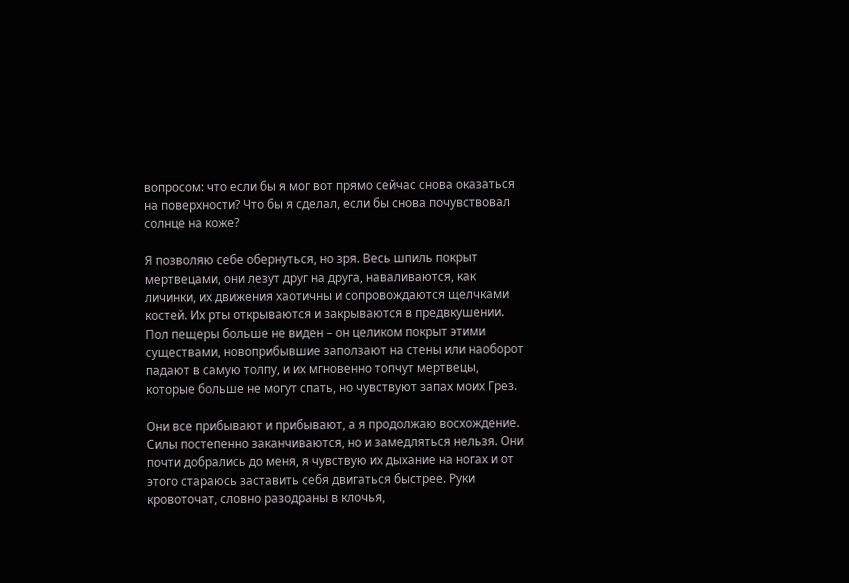вопросом: что если бы я мог вот прямо сейчас снова оказаться на поверхности? Что бы я сделал, если бы снова почувствовал солнце на коже?

Я позволяю себе обернуться, но зря. Весь шпиль покрыт мертвецами, они лезут друг на друга, наваливаются, как личинки, их движения хаотичны и сопровождаются щелчками костей. Их рты открываются и закрываются в предвкушении. Пол пещеры больше не виден – он целиком покрыт этими существами, новоприбывшие заползают на стены или наоборот падают в самую толпу, и их мгновенно топчут мертвецы, которые больше не могут спать, но чувствуют запах моих Грез.

Они все прибывают и прибывают, а я продолжаю восхождение. Силы постепенно заканчиваются, но и замедляться нельзя. Они почти добрались до меня, я чувствую их дыхание на ногах и от этого стараюсь заставить себя двигаться быстрее. Руки кровоточат, словно разодраны в клочья,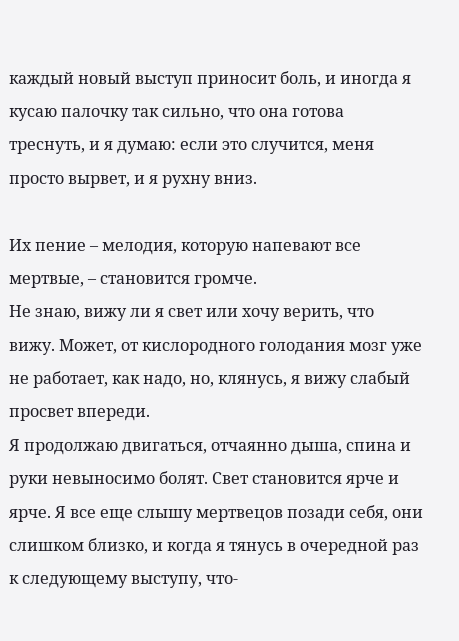каждый новый выступ приносит боль, и иногда я кусаю палочку так сильно, что она готова треснуть, и я думаю: если это случится, меня просто вырвет, и я рухну вниз.

Их пение – мелодия, которую напевают все мертвые, – становится громче.
Не знаю, вижу ли я свет или хочу верить, что вижу. Может, от кислородного голодания мозг уже не работает, как надо, но, клянусь, я вижу слабый просвет впереди.
Я продолжаю двигаться, отчаянно дыша, спина и руки невыносимо болят. Свет становится ярче и ярче. Я все еще слышу мертвецов позади себя, они слишком близко, и когда я тянусь в очередной раз к следующему выступу, что-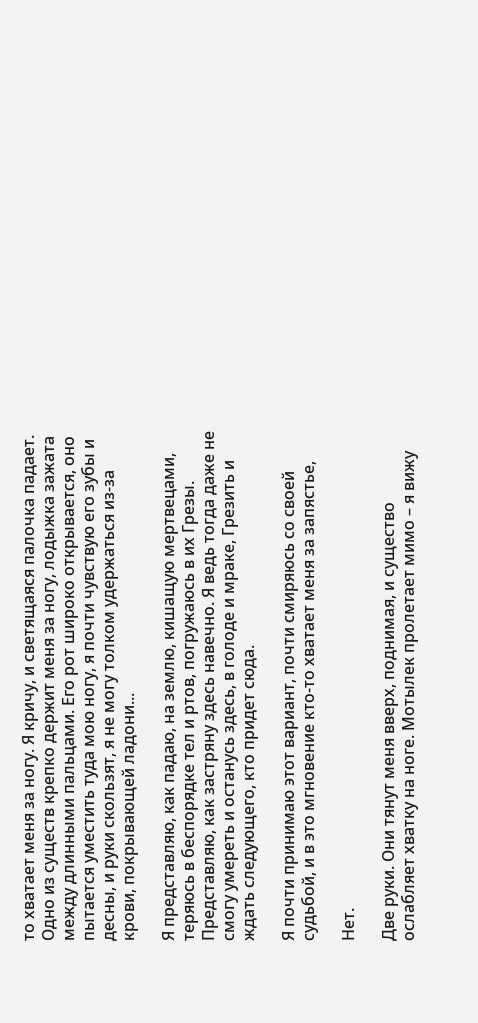то хватает меня за ногу. Я кричу, и светящаяся палочка падает. Одно из существ крепко держит меня за ногу, лодыжка зажата между длинными пальцами. Его рот широко открывается, оно пытается уместить туда мою ногу, я почти чувствую его зубы и десны, и руки скользят, я не могу толком удержаться из-за крови, покрывающей ладони...

Я представляю, как падаю, на землю, кишащую мертвецами, теряюсь в беспорядке тел и ртов, погружаюсь в их Грезы. Представляю, как застряну здесь навечно. Я ведь тогда даже не смогу умереть и останусь здесь, в голоде и мраке, Грезить и ждать следующего, кто придет сюда.

Я почти принимаю этот вариант, почти смиряюсь со своей судьбой, и в это мгновение кто-то хватает меня за запястье,

Нет.

Две руки. Они тянут меня вверх, поднимая, и существо ослабляет хватку на ноге. Мотылек пролетает мимо – я вижу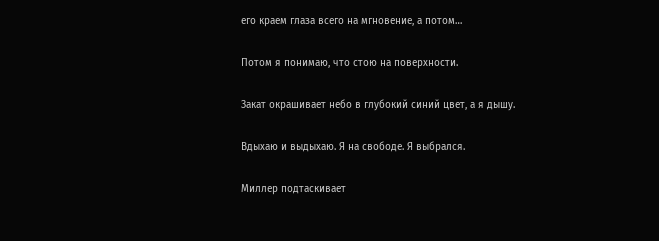его краем глаза всего на мгновение, а потом…

Потом я понимаю, что стою на поверхности.

Закат окрашивает небо в глубокий синий цвет, а я дышу.

Вдыхаю и выдыхаю. Я на свободе. Я выбрался.

Миллер подтаскивает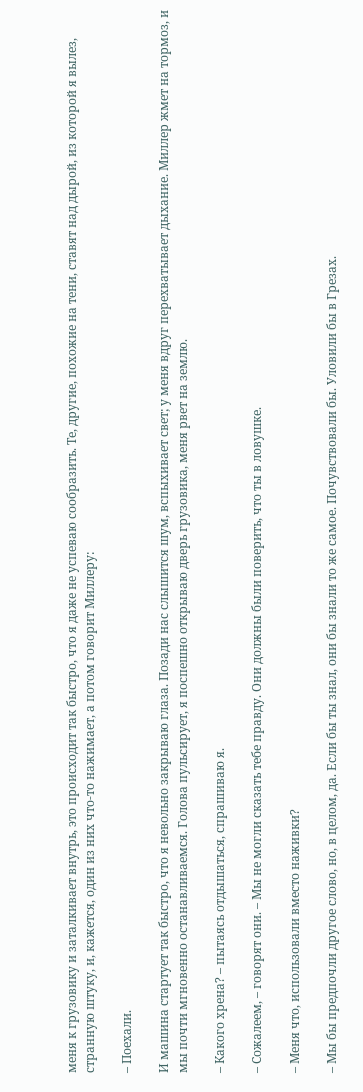меня к грузовику и заталкивает внутрь, это происходит так быстро, что я даже не успеваю сообразить. Те, другие, похожие на тени, ставят над дырой, из которой я вылез, странную штуку, и, кажется, один из них что-то нажимает, а потом говорит Миллеру:

– Поехали.

И машина стартует так быстро, что я невольно закрываю глаза. Позади нас слышится шум, вспыхивает свет; у меня вдруг перехватывает дыхание. Миллер жмет на тормоз, и мы почти мгновенно останавливаемся. Голова пульсирует, я поспешно открываю дверь грузовика, меня рвет на землю.

– Какого хрена? – пытаясь отдышаться, спрашиваю я.

– Сожалеем, – говорят они. – Мы не могли сказать тебе правду. Они должны были поверить, что ты в ловушке.

– Меня что, использовали вместо наживки?

– Мы бы предпочли другое слово, но, в целом, да. Если бы ты знал, они бы знали то же самое. Почувствовали бы. Уловили бы в Грезах.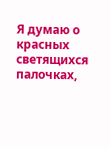Я думаю о красных светящихся палочках,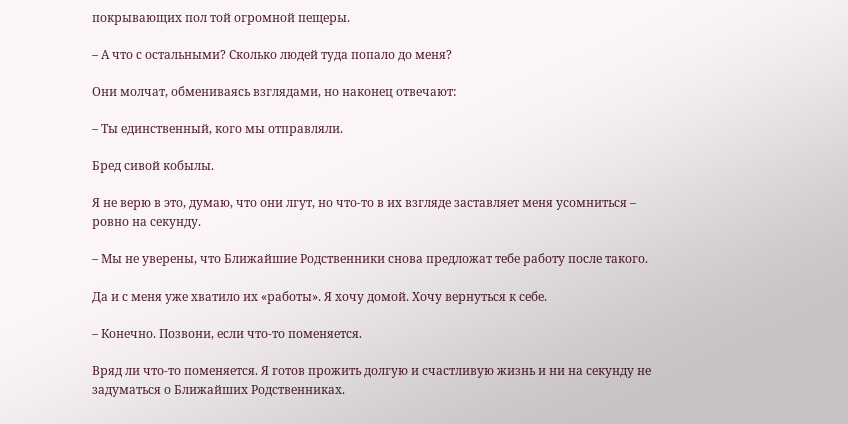покрывающих пол той огромной пещеры.

– А что с остальными? Сколько людей туда попало до меня?

Они молчат, обмениваясь взглядами, но наконец отвечают:

– Ты единственный, кого мы отправляли.

Бред сивой кобылы.

Я не верю в это, думаю, что они лгут, но что-то в их взгляде заставляет меня усомниться – ровно на секунду.

– Мы не уверены, что Ближайшие Родственники снова предложат тебе работу после такого.

Да и с меня уже хватило их «работы». Я хочу домой. Хочу вернуться к себе.

– Конечно. Позвони, если что-то поменяется.

Вряд ли что-то поменяется. Я готов прожить долгую и счастливую жизнь и ни на секунду не задуматься о Ближайших Родственниках.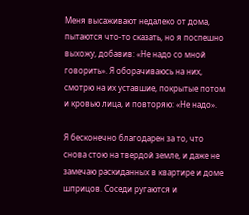Меня высаживают недалеко от дома, пытаются что-то сказать, но я поспешно выхожу, добавив: «Не надо со мной говорить». Я оборачиваюсь на них, смотрю на их уставшие, покрытые потом и кровью лица, и повторяю: «Не надо».

Я бесконечно благодарен за то, что снова стою на твердой земле, и даже не замечаю раскиданных в квартире и доме шприцов. Соседи ругаются и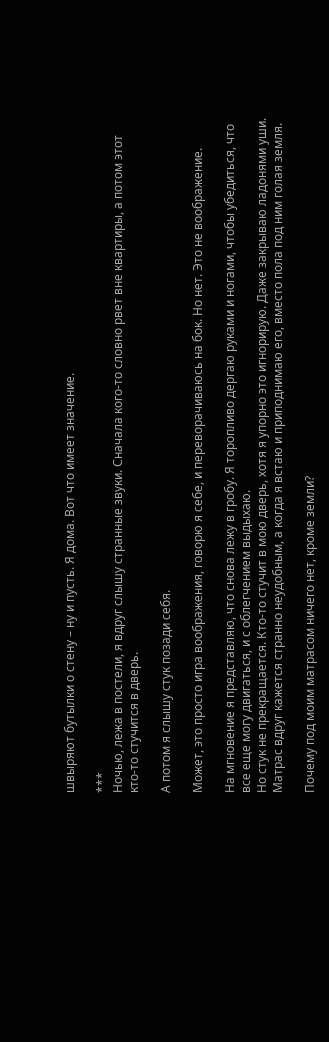швыряют бутылки о стену – ну и пусть. Я дома. Вот что имеет значение.

***
Ночью, лежа в постели, я вдруг слышу странные звуки. Сначала кого-то словно рвет вне квартиры, а потом этот кто-то стучится в дверь.

А потом я слышу стук позади себя.

Может, это просто игра воображения, говорю я себе, и переворачиваюсь на бок. Но нет. Это не воображение.

На мгновение я представляю, что снова лежу в гробу. Я торопливо дергаю руками и ногами, чтобы убедиться, что все еще могу двигаться, и с облегчением выдыхаю.
Но стук не прекращается. Кто-то стучит в мою дверь, хотя я упорно это игнорирую. Даже закрываю ладонями уши. Матрас вдруг кажется странно неудобным, а когда я встаю и приподнимаю его, вместо пола под ним голая земля.

Почему под моим матрасом ничего нет, кроме земли?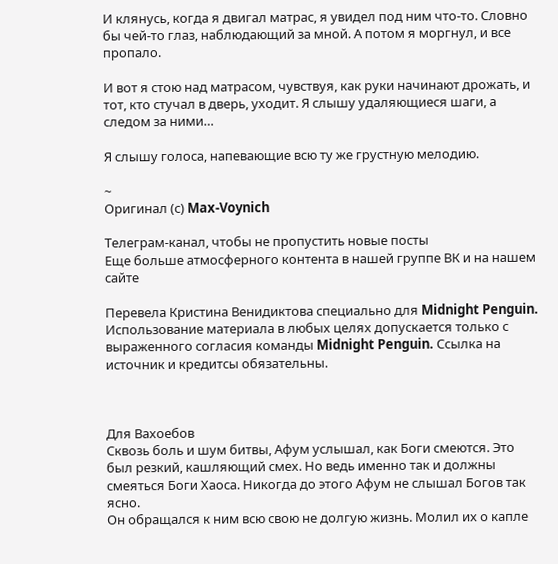И клянусь, когда я двигал матрас, я увидел под ним что-то. Словно бы чей-то глаз, наблюдающий за мной. А потом я моргнул, и все пропало.

И вот я стою над матрасом, чувствуя, как руки начинают дрожать, и тот, кто стучал в дверь, уходит. Я слышу удаляющиеся шаги, а следом за ними…

Я слышу голоса, напевающие всю ту же грустную мелодию.

~
Оригинал (с) Max-Voynich

Телеграм-канал, чтобы не пропустить новые посты
Еще больше атмосферного контента в нашей группе ВК и на нашем сайте

Перевела Кристина Венидиктова специально для Midnight Penguin.
Использование материала в любых целях допускается только с выраженного согласия команды Midnight Penguin. Ссылка на источник и кредитсы обязательны.



Для Вахоебов
Сквозь боль и шум битвы, Афум услышал, как Боги смеются. Это был резкий, кашляющий смех. Но ведь именно так и должны смеяться Боги Хаоса. Никогда до этого Афум не слышал Богов так ясно.
Он обращался к ним всю свою не долгую жизнь. Молил их о капле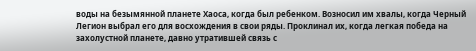воды на безымянной планете Хаоса, когда был ребенком. Возносил им хвалы, когда Черный Легион выбрал его для восхождения в свои ряды. Проклинал их, когда легкая победа на захолустной планете, давно утратившей связь с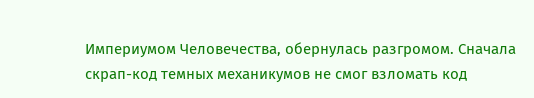Империумом Человечества, обернулась разгромом. Сначала скрап-код темных механикумов не смог взломать код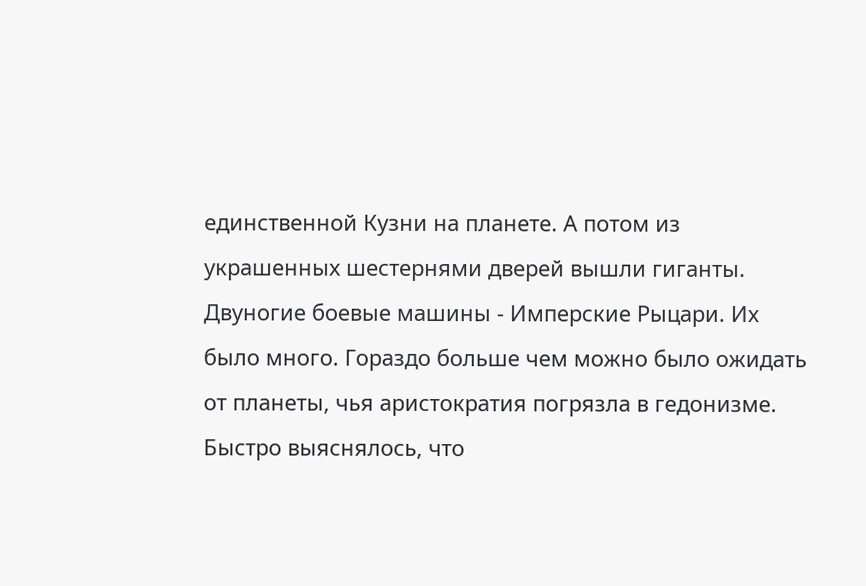единственной Кузни на планете. А потом из украшенных шестернями дверей вышли гиганты. Двуногие боевые машины - Имперские Рыцари. Их было много. Гораздо больше чем можно было ожидать от планеты, чья аристократия погрязла в гедонизме. Быстро выяснялось, что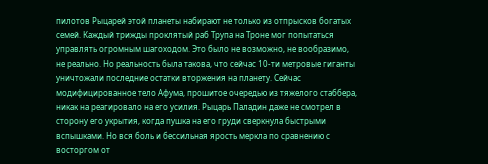пилотов Рыцарей этой планеты набирают не только из отпрысков богатых семей. Каждый трижды проклятый раб Трупа на Троне мог попытаться управлять огромным шагоходом. Это было не возможно, не вообразимо, не реально. Но реальность была такова, что сейчас 10-ти метровые гиганты уничтожали последние остатки вторжения на планету. Сейчас модифицированное тело Афума, прошитое очередью из тяжелого стаббера, никак на реагировало на его усилия. Рыцарь Паладин даже не смотрел в сторону его укрытия, когда пушка на его груди сверкнула быстрыми вспышками. Но вся боль и бессильная ярость меркла по сравнению с восторгом от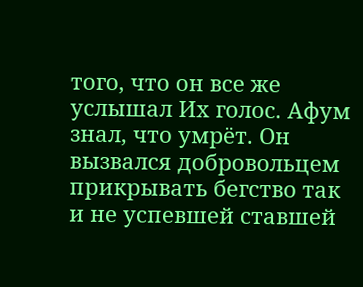того, что он все же услышал Их голос. Афум знал, что умрёт. Он вызвался добровольцем прикрывать бегство так и не успевшей ставшей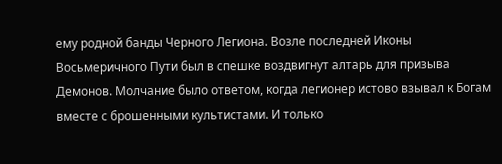ему родной банды Черного Легиона. Возле последней Иконы Восьмеричного Пути был в спешке воздвигнут алтарь для призыва Демонов. Молчание было ответом, когда легионер истово взывал к Богам вместе с брошенными культистами. И только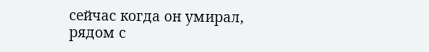сейчас когда он умирал, рядом с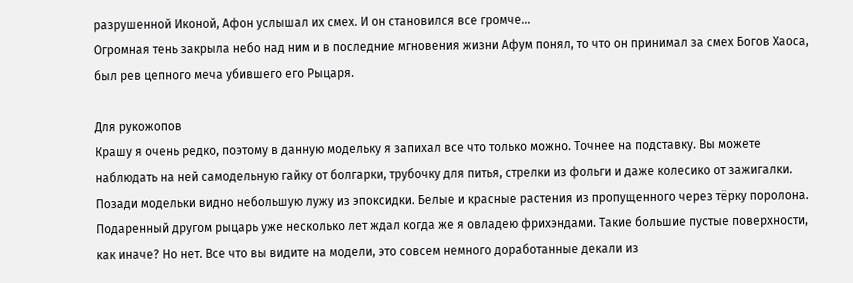разрушенной Иконой, Афон услышал их смех. И он становился все громче...
Огромная тень закрыла небо над ним и в последние мгновения жизни Афум понял, то что он принимал за смех Богов Хаоса, был рев цепного меча убившего его Рыцаря.

Для рукожопов
Крашу я очень редко, поэтому в данную модельку я запихал все что только можно. Точнее на подставку. Вы можете наблюдать на ней самодельную гайку от болгарки, трубочку для питья, стрелки из фольги и даже колесико от зажигалки. Позади модельки видно небольшую лужу из эпоксидки. Белые и красные растения из пропущенного через тёрку поролона. Подаренный другом рыцарь уже несколько лет ждал когда же я овладею фрихэндами. Такие большие пустые поверхности, как иначе? Но нет. Все что вы видите на модели, это совсем немного доработанные декали из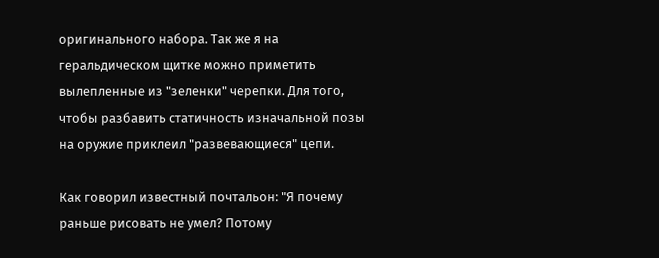оригинального набора. Так же я на геральдическом щитке можно приметить вылепленные из "зеленки" черепки. Для того, чтобы разбавить статичность изначальной позы на оружие приклеил "развевающиеся" цепи.

Как говорил известный почтальон: "Я почему раньше рисовать не умел? Потому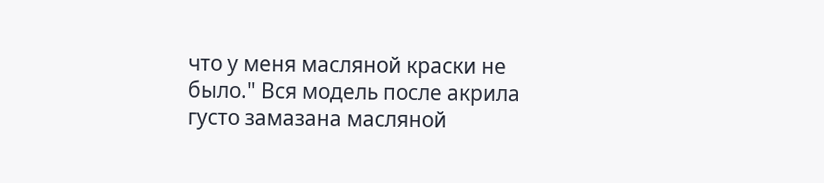что у меня масляной краски не было." Вся модель после акрила густо замазана масляной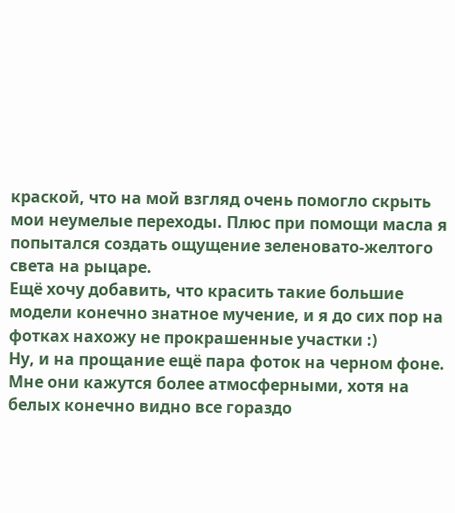краской, что на мой взгляд очень помогло скрыть мои неумелые переходы. Плюс при помощи масла я попытался создать ощущение зеленовато-желтого света на рыцаре.
Ещё хочу добавить, что красить такие большие модели конечно знатное мучение, и я до сих пор на фотках нахожу не прокрашенные участки :)
Ну, и на прощание ещё пара фоток на черном фоне. Мне они кажутся более атмосферными, хотя на белых конечно видно все гораздо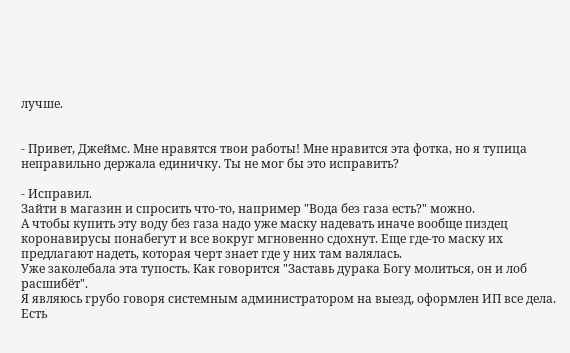лучше.


- Привет, Джеймс. Мне нравятся твои работы! Мне нравится эта фотка, но я тупица неправильно держала единичку. Ты не мог бы это исправить?

- Исправил.
Зайти в магазин и спросить что-то, например "Вода без газа есть?" можно.
А чтобы купить эту воду без газа надо уже маску надевать иначе вообще пиздец коронавирусы понабегут и все вокруг мгновенно сдохнут. Еще где-то маску их предлагают надеть, которая черт знает где у них там валялась.
Уже заколебала эта тупость. Как говорится "Заставь дурака Богу молиться, он и лоб расшибёт".
Я являюсь грубо говоря системным администратором на выезд, оформлен ИП все дела. Есть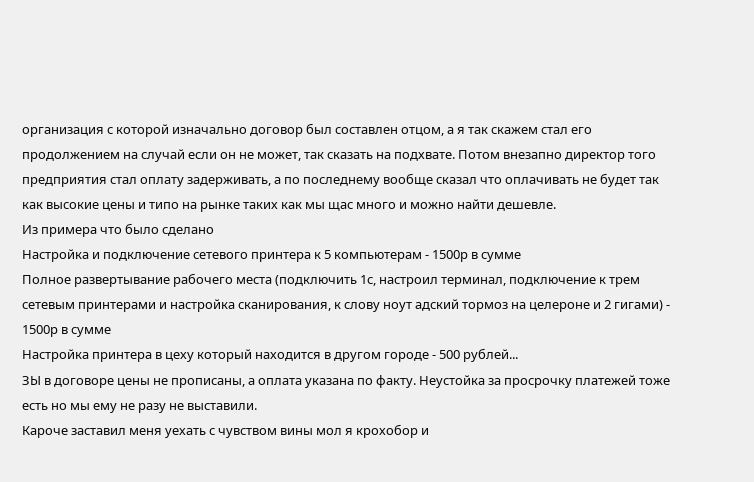организация с которой изначально договор был составлен отцом, а я так скажем стал его продолжением на случай если он не может, так сказать на подхвате. Потом внезапно директор того предприятия стал оплату задерживать, а по последнему вообще сказал что оплачивать не будет так как высокие цены и типо на рынке таких как мы щас много и можно найти дешевле.
Из примера что было сделано
Настройка и подключение сетевого принтера к 5 компьютерам - 1500р в сумме
Полное развертывание рабочего места (подключить 1с, настроил терминал, подключение к трем сетевым принтерами и настройка сканирования, к слову ноут адский тормоз на целероне и 2 гигами) - 1500р в сумме
Настройка принтера в цеху который находится в другом городе - 500 рублей...
ЗЫ в договоре цены не прописаны, а оплата указана по факту. Неустойка за просрочку платежей тоже есть но мы ему не разу не выставили.
Кароче заставил меня уехать с чувством вины мол я крохобор и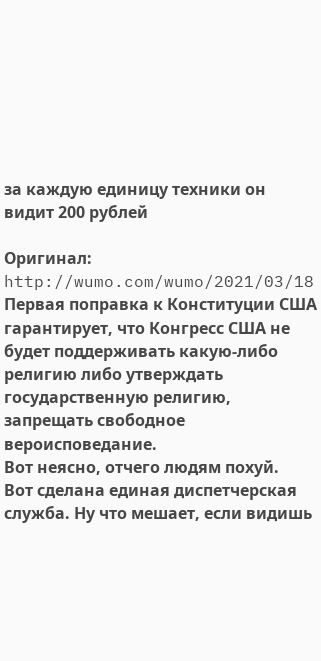за каждую единицу техники он видит 200 рублей

Оригинал: http://wumo.com/wumo/2021/03/18
Первая поправка к Конституции США гарантирует, что Конгресс США не будет поддерживать какую-либо религию либо утверждать государственную религию, запрещать свободное вероисповедание.
Вот неясно, отчего людям похуй.
Вот сделана единая диспетчерская служба. Ну что мешает, если видишь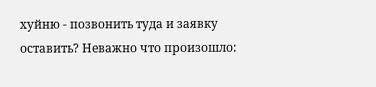хуйню - позвонить туда и заявку оставить? Неважно что произошло: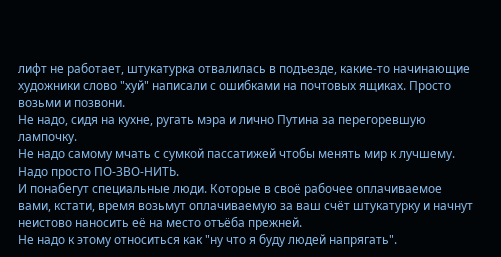лифт не работает, штукатурка отвалилась в подъезде, какие-то начинающие художники слово "хуй" написали с ошибками на почтовых ящиках. Просто возьми и позвони.
Не надо, сидя на кухне, ругать мэра и лично Путина за перегоревшую лампочку.
Не надо самому мчать с сумкой пассатижей чтобы менять мир к лучшему.
Надо просто ПО-ЗВО-НИТЬ.
И понабегут специальные люди. Которые в своё рабочее оплачиваемое вами, кстати, время возьмут оплачиваемую за ваш счёт штукатурку и начнут неистово наносить её на место отъёба прежней.
Не надо к этому относиться как "ну что я буду людей напрягать".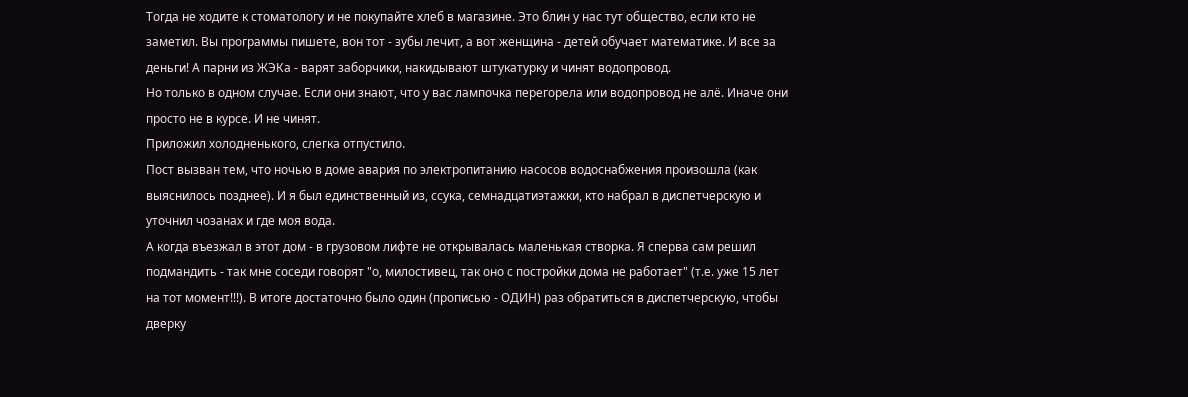Тогда не ходите к стоматологу и не покупайте хлеб в магазине. Это блин у нас тут общество, если кто не заметил. Вы программы пишете, вон тот - зубы лечит, а вот женщина - детей обучает математике. И все за деньги! А парни из ЖЭКа - варят заборчики, накидывают штукатурку и чинят водопровод.
Но только в одном случае. Если они знают, что у вас лампочка перегорела или водопровод не алё. Иначе они просто не в курсе. И не чинят.
Приложил холодненького, слегка отпустило.
Пост вызван тем, что ночью в доме авария по электропитанию насосов водоснабжения произошла (как выяснилось позднее). И я был единственный из, ссука, семнадцатиэтажки, кто набрал в диспетчерскую и уточнил чозанах и где моя вода.
А когда въезжал в этот дом - в грузовом лифте не открывалась маленькая створка. Я сперва сам решил подмандить - так мне соседи говорят "о, милостивец, так оно с постройки дома не работает" (т.е. уже 15 лет на тот момент!!!). В итоге достаточно было один (прописью - ОДИН) раз обратиться в диспетчерскую, чтобы дверку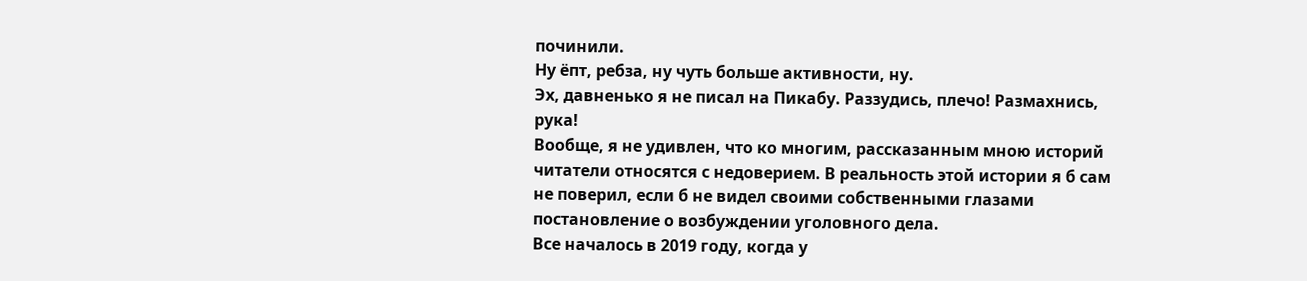починили.
Ну ёпт, ребза, ну чуть больше активности, ну.
Эх, давненько я не писал на Пикабу. Раззудись, плечо! Размахнись, рука!
Вообще, я не удивлен, что ко многим, рассказанным мною историй читатели относятся с недоверием. В реальность этой истории я б сам не поверил, если б не видел своими собственными глазами постановление о возбуждении уголовного дела.
Все началось в 2019 году, когда у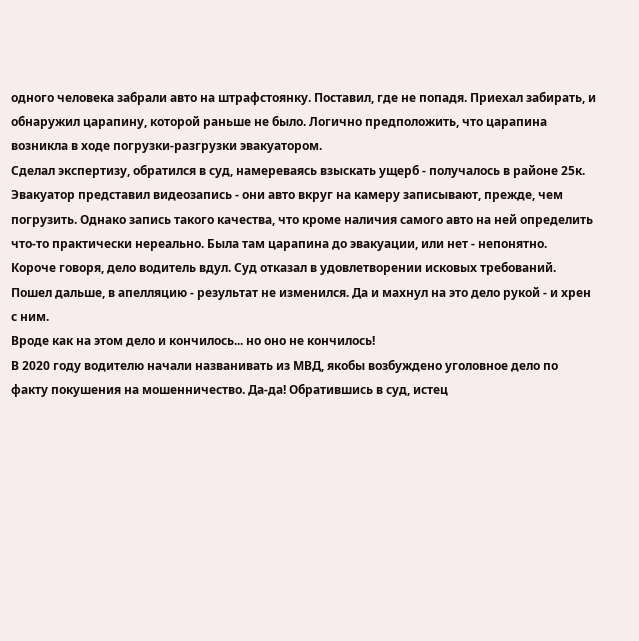одного человека забрали авто на штрафстоянку. Поставил, где не попадя. Приехал забирать, и обнаружил царапину, которой раньше не было. Логично предположить, что царапина возникла в ходе погрузки-разгрузки эвакуатором.
Сделал экспертизу, обратился в суд, намереваясь взыскать ущерб - получалось в районе 25к. Эвакуатор представил видеозапись - они авто вкруг на камеру записывают, прежде, чем погрузить. Однако запись такого качества, что кроме наличия самого авто на ней определить что-то практически нереально. Была там царапина до эвакуации, или нет - непонятно.
Короче говоря, дело водитель вдул. Суд отказал в удовлетворении исковых требований. Пошел дальше, в апелляцию - результат не изменился. Да и махнул на это дело рукой - и хрен с ним.
Вроде как на этом дело и кончилось... но оно не кончилось!
В 2020 году водителю начали названивать из МВД, якобы возбуждено уголовное дело по факту покушения на мошенничество. Да-да! Обратившись в суд, истец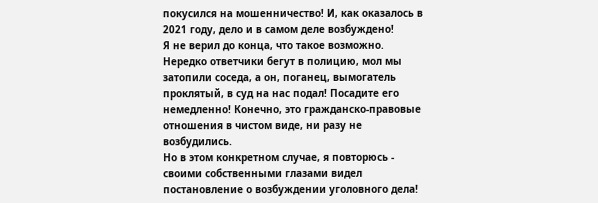покусился на мошенничество! И, как оказалось в 2021 году, дело и в самом деле возбуждено!
Я не верил до конца, что такое возможно. Нередко ответчики бегут в полицию, мол мы затопили соседа, а он, поганец, вымогатель проклятый, в суд на нас подал! Посадите его немедленно! Конечно, это гражданско-правовые отношения в чистом виде, ни разу не возбудились.
Но в этом конкретном случае, я повторюсь - своими собственными глазами видел постановление о возбуждении уголовного дела!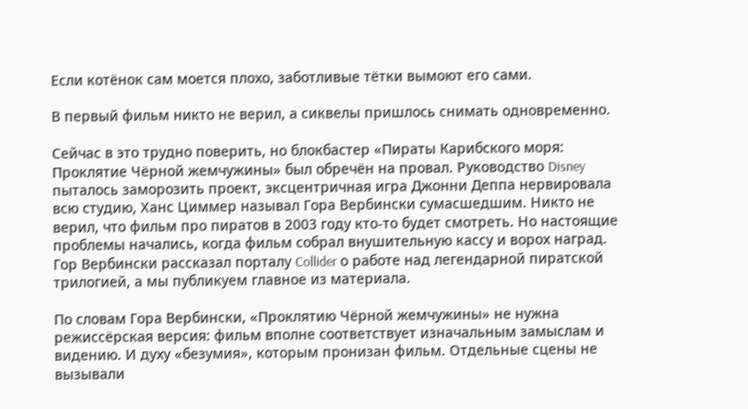Если котёнок сам моется плохо, заботливые тётки вымоют его сами.

В первый фильм никто не верил, а сиквелы пришлось снимать одновременно.

Сейчас в это трудно поверить, но блокбастер «Пираты Карибского моря: Проклятие Чёрной жемчужины» был обречён на провал. Руководство Disney пыталось заморозить проект, эксцентричная игра Джонни Деппа нервировала всю студию, Ханс Циммер называл Гора Вербински сумасшедшим. Никто не верил, что фильм про пиратов в 2003 году кто-то будет смотреть. Но настоящие проблемы начались, когда фильм собрал внушительную кассу и ворох наград.
Гор Вербински рассказал порталу Collider о работе над легендарной пиратской трилогией, а мы публикуем главное из материала.

По словам Гора Вербински, «Проклятию Чёрной жемчужины» не нужна режиссёрская версия: фильм вполне соответствует изначальным замыслам и видению. И духу «безумия», которым пронизан фильм. Отдельные сцены не вызывали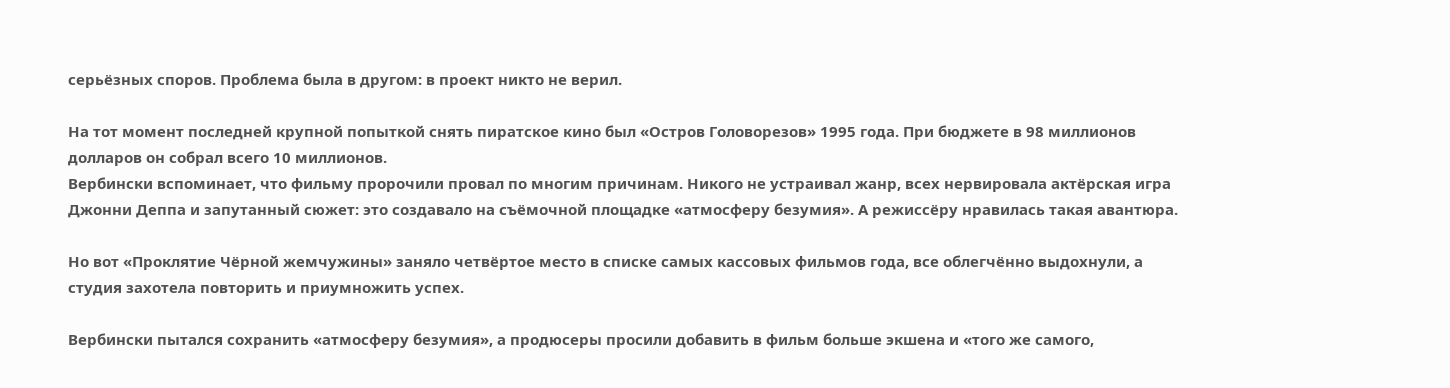серьёзных споров. Проблема была в другом: в проект никто не верил.

На тот момент последней крупной попыткой снять пиратское кино был «Остров Головорезов» 1995 года. При бюджете в 98 миллионов долларов он собрал всего 10 миллионов.
Вербински вспоминает, что фильму пророчили провал по многим причинам. Никого не устраивал жанр, всех нервировала актёрская игра Джонни Деппа и запутанный сюжет: это создавало на съёмочной площадке «атмосферу безумия». А режиссёру нравилась такая авантюра.

Но вот «Проклятие Чёрной жемчужины» заняло четвёртое место в списке самых кассовых фильмов года, все облегчённо выдохнули, а студия захотела повторить и приумножить успех.

Вербински пытался сохранить «атмосферу безумия», а продюсеры просили добавить в фильм больше экшена и «того же самого,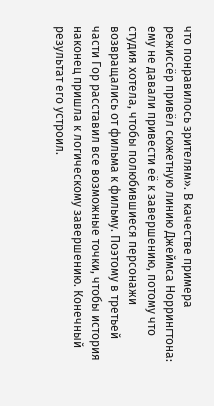что понравилось зрителям». В качестве примера режиссёр привёл сюжетную линию Джеймса Норрингтона: ему не давали привести её к завершению, потому что студия хотела, чтобы полюбившиеся персонажи возвращались от фильма к фильму. Поэтому в третьей части Гор расставил все возможные точки, чтобы история наконец пришла к логическому завершению. Конечный результат его устроил.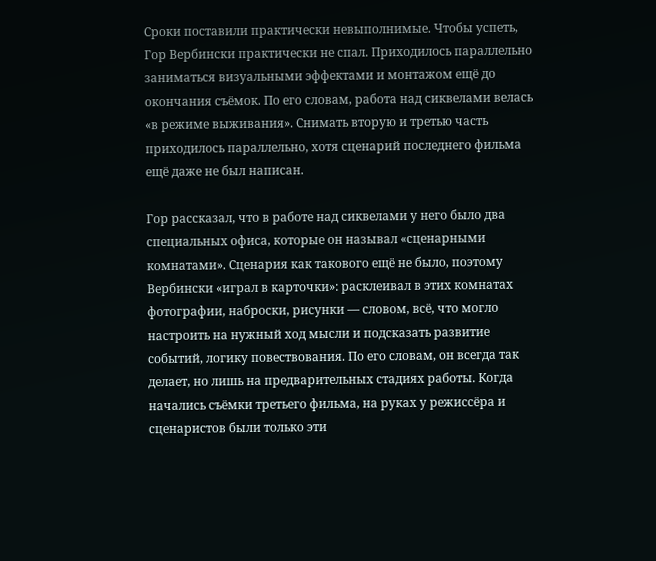Сроки поставили практически невыполнимые. Чтобы успеть, Гор Вербински практически не спал. Приходилось параллельно заниматься визуальными эффектами и монтажом ещё до окончания съёмок. По его словам, работа над сиквелами велась «в режиме выживания». Снимать вторую и третью часть приходилось параллельно, хотя сценарий последнего фильма ещё даже не был написан.

Гор рассказал, что в работе над сиквелами у него было два специальных офиса, которые он называл «сценарными комнатами». Сценария как такового ещё не было, поэтому Вербински «играл в карточки»: расклеивал в этих комнатах фотографии, наброски, рисунки — словом, всё, что могло настроить на нужный ход мысли и подсказать развитие событий, логику повествования. По его словам, он всегда так делает, но лишь на предварительных стадиях работы. Когда начались съёмки третьего фильма, на руках у режиссёра и сценаристов были только эти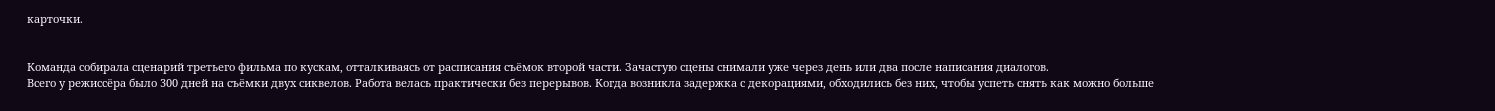карточки.


Команда собирала сценарий третьего фильма по кускам, отталкиваясь от расписания съёмок второй части. Зачастую сцены снимали уже через день или два после написания диалогов.
Всего у режиссёра было 300 дней на съёмки двух сиквелов. Работа велась практически без перерывов. Когда возникла задержка с декорациями, обходились без них, чтобы успеть снять как можно больше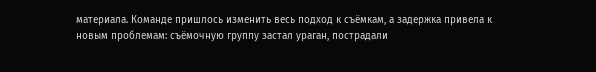материала. Команде пришлось изменить весь подход к съёмкам, а задержка привела к новым проблемам: съёмочную группу застал ураган, пострадали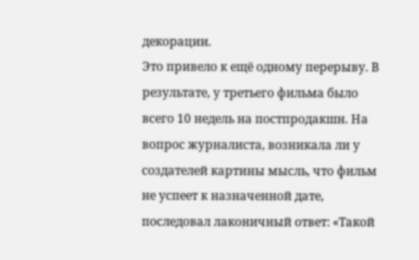декорации.
Это привело к ещё одному перерыву. В результате, у третьего фильма было всего 10 недель на постпродакшн. На вопрос журналиста, возникала ли у создателей картины мысль, что фильм не успеет к назначенной дате, последовал лаконичный ответ: «Такой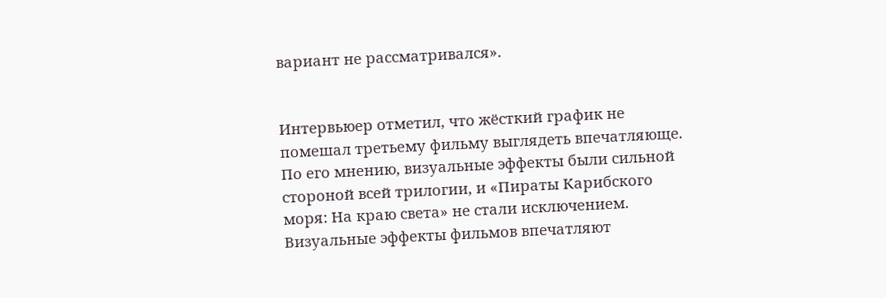вариант не рассматривался».


Интервьюер отметил, что жёсткий график не помешал третьему фильму выглядеть впечатляюще. По его мнению, визуальные эффекты были сильной стороной всей трилогии, и «Пираты Карибского моря: На краю света» не стали исключением. Визуальные эффекты фильмов впечатляют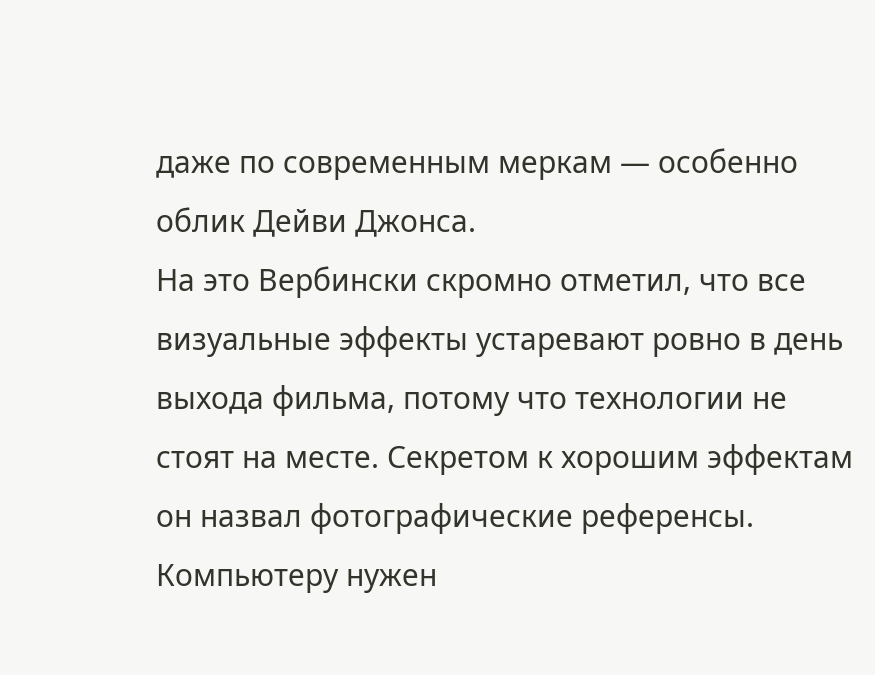даже по современным меркам — особенно облик Дейви Джонса.
На это Вербински скромно отметил, что все визуальные эффекты устаревают ровно в день выхода фильма, потому что технологии не стоят на месте. Секретом к хорошим эффектам он назвал фотографические референсы. Компьютеру нужен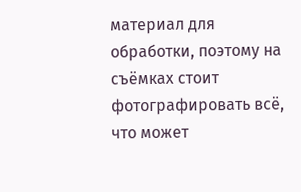материал для обработки, поэтому на съёмках стоит фотографировать всё, что может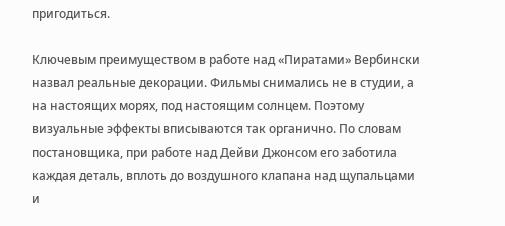пригодиться.

Ключевым преимуществом в работе над «Пиратами» Вербински назвал реальные декорации. Фильмы снимались не в студии, а на настоящих морях, под настоящим солнцем. Поэтому визуальные эффекты вписываются так органично. По словам постановщика, при работе над Дейви Джонсом его заботила каждая деталь, вплоть до воздушного клапана над щупальцами и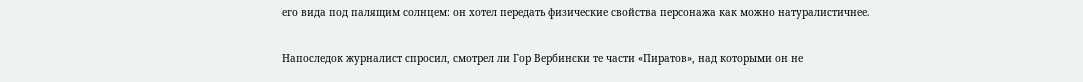его вида под палящим солнцем: он хотел передать физические свойства персонажа как можно натуралистичнее.

Напоследок журналист спросил, смотрел ли Гор Вербински те части «Пиратов», над которыми он не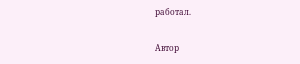работал.

Автор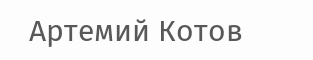Артемий Котов